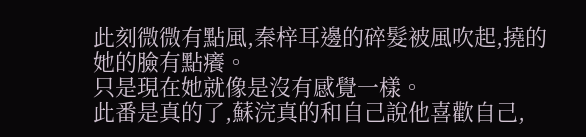此刻微微有點風,秦梓耳邊的碎髮被風吹起,撓的她的臉有點癢。
只是現在她就像是沒有感覺一樣。
此番是真的了,蘇浣真的和自己說他喜歡自己,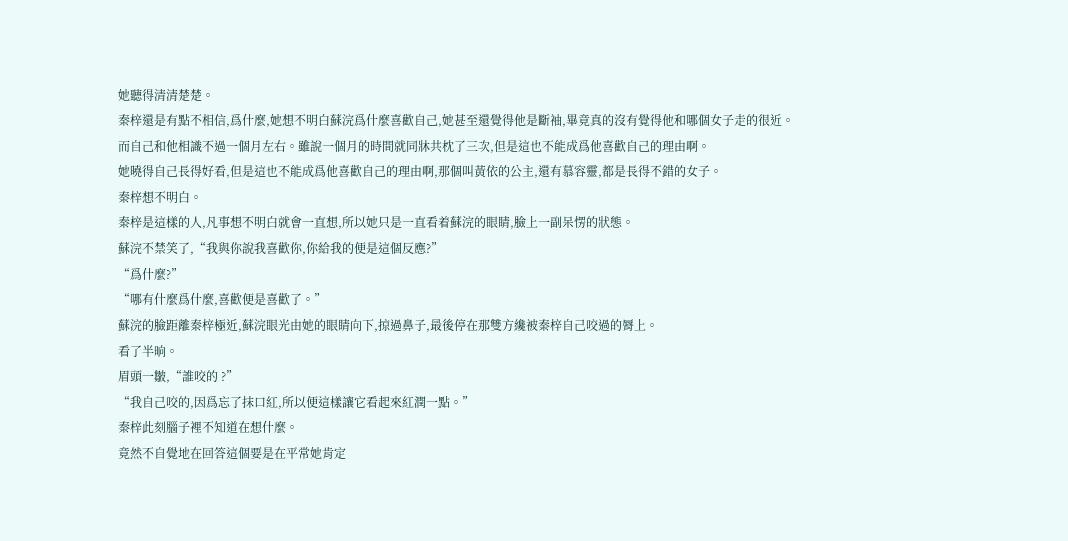她聽得清清楚楚。
秦梓還是有點不相信,爲什麼,她想不明白蘇浣爲什麼喜歡自己,她甚至還覺得他是斷袖,畢竟真的沒有覺得他和哪個女子走的很近。
而自己和他相識不過一個月左右。雖說一個月的時間就同牀共枕了三次,但是這也不能成爲他喜歡自己的理由啊。
她曉得自己長得好看,但是這也不能成爲他喜歡自己的理由啊,那個叫黃依的公主,還有慕容靈,都是長得不錯的女子。
秦梓想不明白。
秦梓是這樣的人,凡事想不明白就會一直想,所以她只是一直看着蘇浣的眼睛,臉上一副呆愣的狀態。
蘇浣不禁笑了,“我與你說我喜歡你,你給我的便是這個反應?”
“爲什麼?”
“哪有什麼爲什麼,喜歡便是喜歡了。”
蘇浣的臉距離秦梓極近,蘇浣眼光由她的眼睛向下,掠過鼻子,最後停在那雙方纔被秦梓自己咬過的脣上。
看了半晌。
眉頭一皺,“誰咬的 ?”
“我自己咬的,因爲忘了抹口紅,所以便這樣讓它看起來紅潤一點。”
秦梓此刻腦子裡不知道在想什麼。
竟然不自覺地在回答這個要是在平常她肯定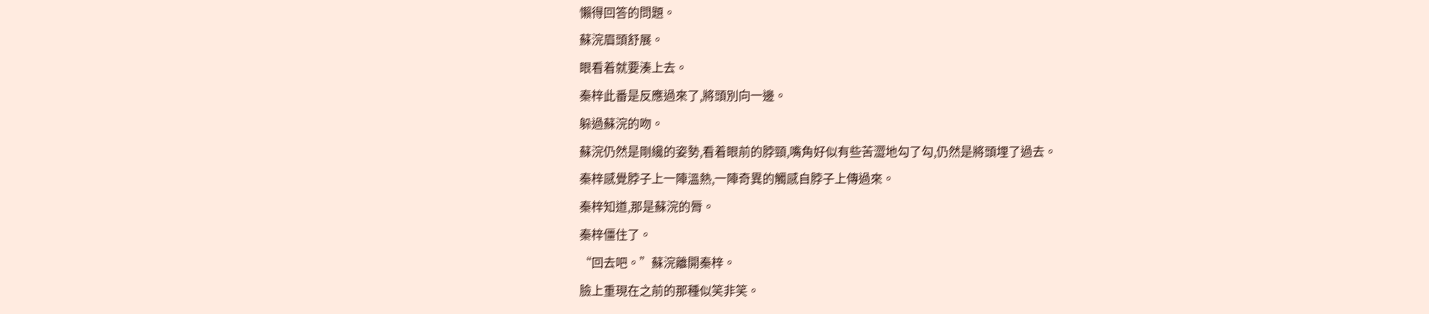懶得回答的問題。
蘇浣眉頭舒展。
眼看着就要湊上去。
秦梓此番是反應過來了,將頭別向一邊。
躲過蘇浣的吻。
蘇浣仍然是剛纔的姿勢,看着眼前的脖頸,嘴角好似有些苦澀地勾了勾,仍然是將頭埋了過去。
秦梓感覺脖子上一陣溫熱,一陣奇異的觸感自脖子上傳過來。
秦梓知道,那是蘇浣的脣。
秦梓僵住了。
“回去吧。”蘇浣離開秦梓。
臉上重現在之前的那種似笑非笑。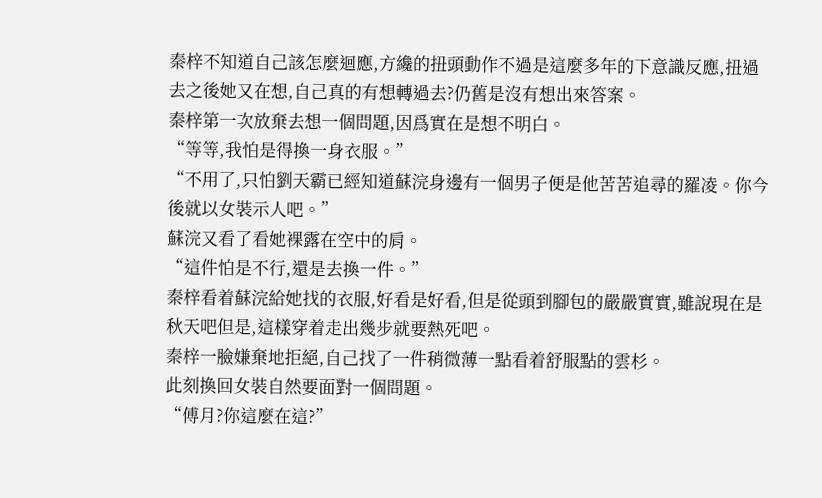秦梓不知道自己該怎麼迴應,方纔的扭頭動作不過是這麼多年的下意識反應,扭過去之後她又在想,自己真的有想轉過去?仍舊是沒有想出來答案。
秦梓第一次放棄去想一個問題,因爲實在是想不明白。
“等等,我怕是得換一身衣服。”
“不用了,只怕劉天霸已經知道蘇浣身邊有一個男子便是他苦苦追尋的羅凌。你今後就以女裝示人吧。”
蘇浣又看了看她裸露在空中的肩。
“這件怕是不行,還是去換一件。”
秦梓看着蘇浣給她找的衣服,好看是好看,但是從頭到腳包的嚴嚴實實,雖說現在是秋天吧但是,這樣穿着走出幾步就要熱死吧。
秦梓一臉嫌棄地拒絕,自己找了一件稍微薄一點看着舒服點的雲杉。
此刻換回女裝自然要面對一個問題。
“傅月?你這麼在這?”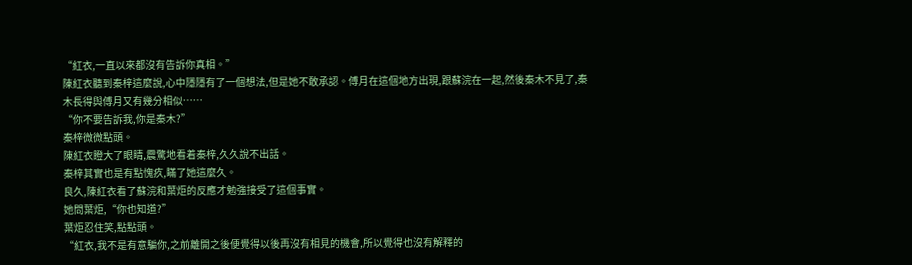“紅衣,一直以來都沒有告訴你真相。”
陳紅衣聽到秦梓這麼說,心中隱隱有了一個想法,但是她不敢承認。傅月在這個地方出現,跟蘇浣在一起,然後秦木不見了,秦木長得與傅月又有幾分相似……
“你不要告訴我,你是秦木?”
秦梓微微點頭。
陳紅衣瞪大了眼睛,震驚地看着秦梓,久久說不出話。
秦梓其實也是有點愧疚,瞞了她這麼久。
良久,陳紅衣看了蘇浣和葉炬的反應才勉強接受了這個事實。
她問葉炬,“你也知道?”
葉炬忍住笑,點點頭。
“紅衣,我不是有意騙你,之前離開之後便覺得以後再沒有相見的機會,所以覺得也沒有解釋的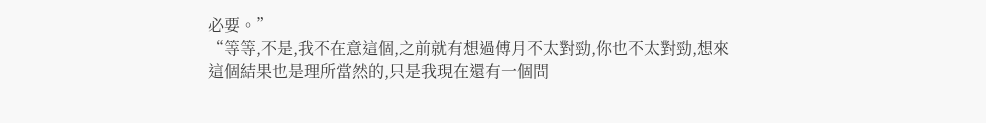必要。”
“等等,不是,我不在意這個,之前就有想過傅月不太對勁,你也不太對勁,想來這個結果也是理所當然的,只是我現在還有一個問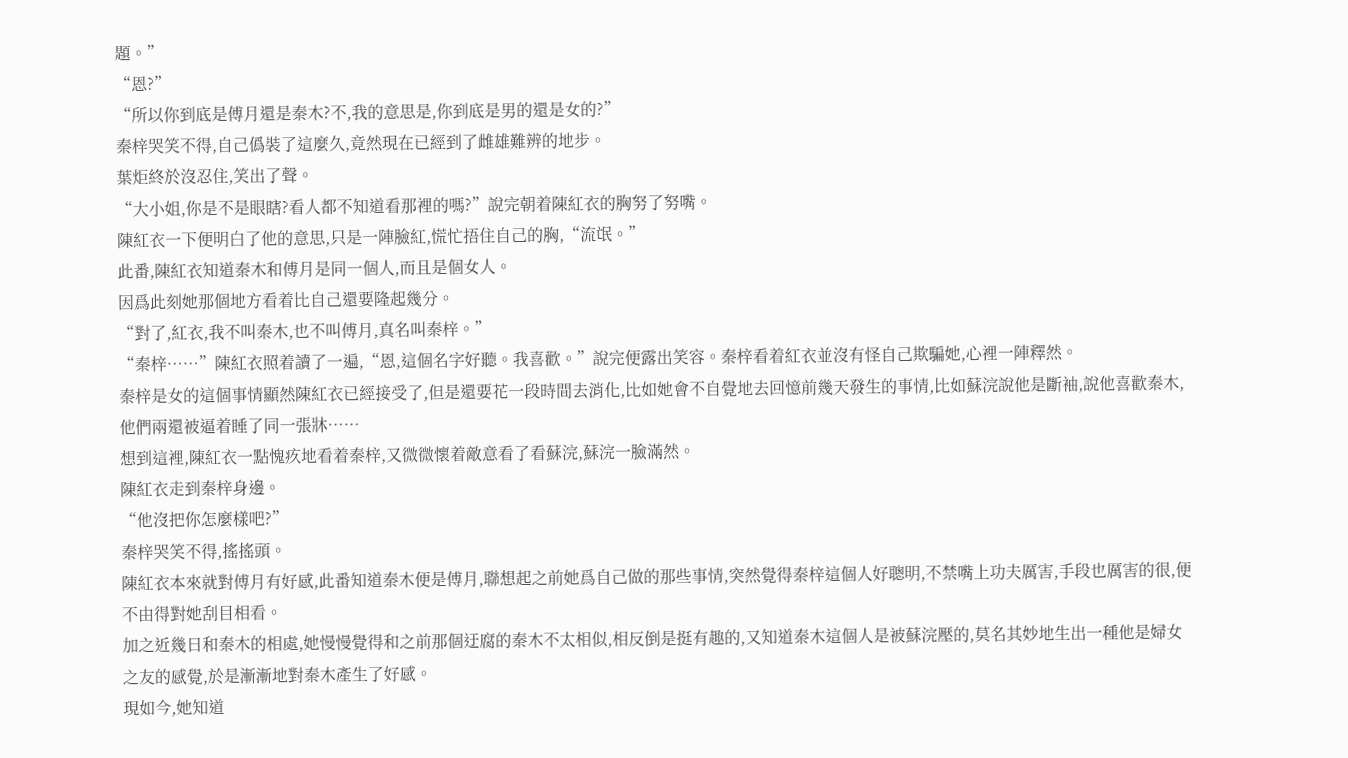題。”
“恩?”
“所以你到底是傅月還是秦木?不,我的意思是,你到底是男的還是女的?”
秦梓哭笑不得,自己僞裝了這麼久,竟然現在已經到了雌雄難辨的地步。
葉炬終於沒忍住,笑出了聲。
“大小姐,你是不是眼瞎?看人都不知道看那裡的嗎?”說完朝着陳紅衣的胸努了努嘴。
陳紅衣一下便明白了他的意思,只是一陣臉紅,慌忙捂住自己的胸,“流氓。”
此番,陳紅衣知道秦木和傅月是同一個人,而且是個女人。
因爲此刻她那個地方看着比自己還要隆起幾分。
“對了,紅衣,我不叫秦木,也不叫傅月,真名叫秦梓。”
“秦梓……”陳紅衣照着讀了一遍,“恩,這個名字好聽。我喜歡。”說完便露出笑容。秦梓看着紅衣並沒有怪自己欺騙她,心裡一陣釋然。
秦梓是女的這個事情顯然陳紅衣已經接受了,但是還要花一段時間去消化,比如她會不自覺地去回憶前幾天發生的事情,比如蘇浣說他是斷袖,說他喜歡秦木,他們兩還被逼着睡了同一張牀……
想到這裡,陳紅衣一點愧疚地看着秦梓,又微微懷着敵意看了看蘇浣,蘇浣一臉滿然。
陳紅衣走到秦梓身邊。
“他沒把你怎麼樣吧?”
秦梓哭笑不得,搖搖頭。
陳紅衣本來就對傅月有好感,此番知道秦木便是傅月,聯想起之前她爲自己做的那些事情,突然覺得秦梓這個人好聰明,不禁嘴上功夫厲害,手段也厲害的很,便不由得對她刮目相看。
加之近幾日和秦木的相處,她慢慢覺得和之前那個迂腐的秦木不太相似,相反倒是挺有趣的,又知道秦木這個人是被蘇浣壓的,莫名其妙地生出一種他是婦女之友的感覺,於是漸漸地對秦木產生了好感。
現如今,她知道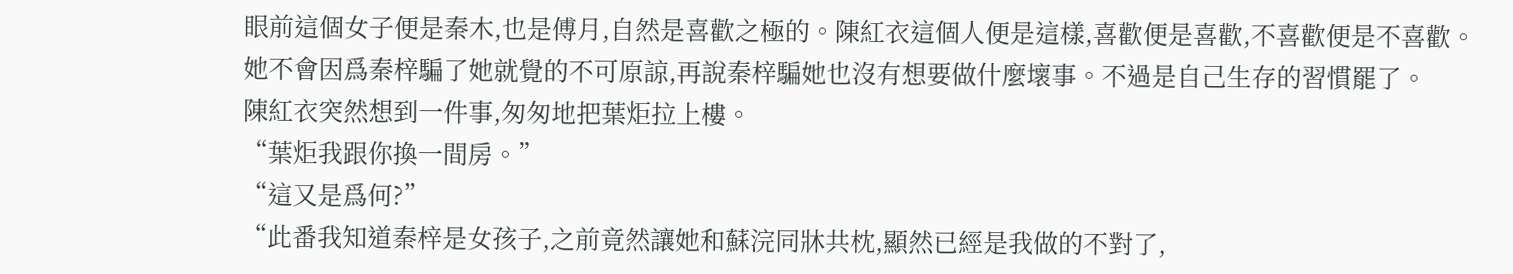眼前這個女子便是秦木,也是傅月,自然是喜歡之極的。陳紅衣這個人便是這樣,喜歡便是喜歡,不喜歡便是不喜歡。
她不會因爲秦梓騙了她就覺的不可原諒,再說秦梓騙她也沒有想要做什麼壞事。不過是自己生存的習慣罷了。
陳紅衣突然想到一件事,匆匆地把葉炬拉上樓。
“葉炬我跟你換一間房。”
“這又是爲何?”
“此番我知道秦梓是女孩子,之前竟然讓她和蘇浣同牀共枕,顯然已經是我做的不對了,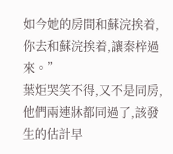如今她的房間和蘇浣挨着,你去和蘇浣挨着,讓秦梓過來。”
葉炬哭笑不得,又不是同房,他們兩連牀都同過了,該發生的估計早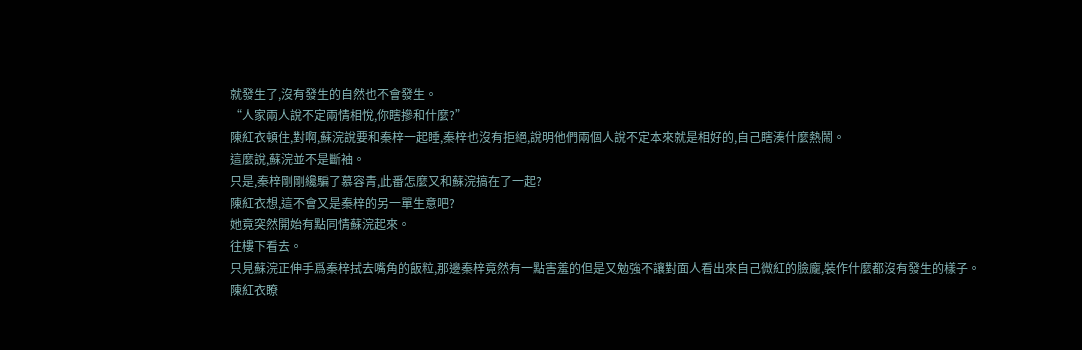就發生了,沒有發生的自然也不會發生。
“人家兩人說不定兩情相悅,你瞎摻和什麼?”
陳紅衣頓住,對啊,蘇浣說要和秦梓一起睡,秦梓也沒有拒絕,說明他們兩個人說不定本來就是相好的,自己瞎湊什麼熱鬧。
這麼說,蘇浣並不是斷袖。
只是,秦梓剛剛纔騙了慕容青,此番怎麼又和蘇浣搞在了一起?
陳紅衣想,這不會又是秦梓的另一單生意吧?
她竟突然開始有點同情蘇浣起來。
往樓下看去。
只見蘇浣正伸手爲秦梓拭去嘴角的飯粒,那邊秦梓竟然有一點害羞的但是又勉強不讓對面人看出來自己微紅的臉龐,裝作什麼都沒有發生的樣子。
陳紅衣瞭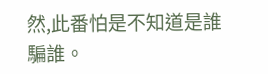然,此番怕是不知道是誰騙誰。